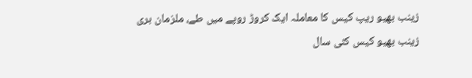زینب بھیو ریپ کیس کا معاملہ ایک کروڑ روپے میں طے، ملزمان بری
زینب بھیو کیس کئی سال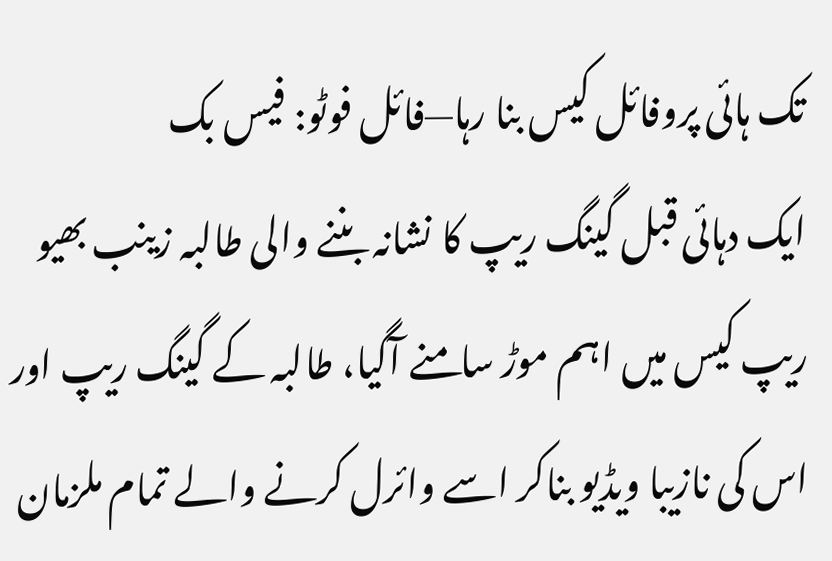تک ہائی پروفائل کیس بنا رہا—فائل فوٹو: فیس بک
ایک دہائی قبل گینگ ریپ کا نشانہ بننے والی طالبہ زینب بھیو ریپ کیس میں اہم موڑ سامنے آگیا، طالبہ کے گینگ ریپ اور اس کی نازیبا ویڈیو بناکر اسے وائرل کرنے والے تمام ملزمان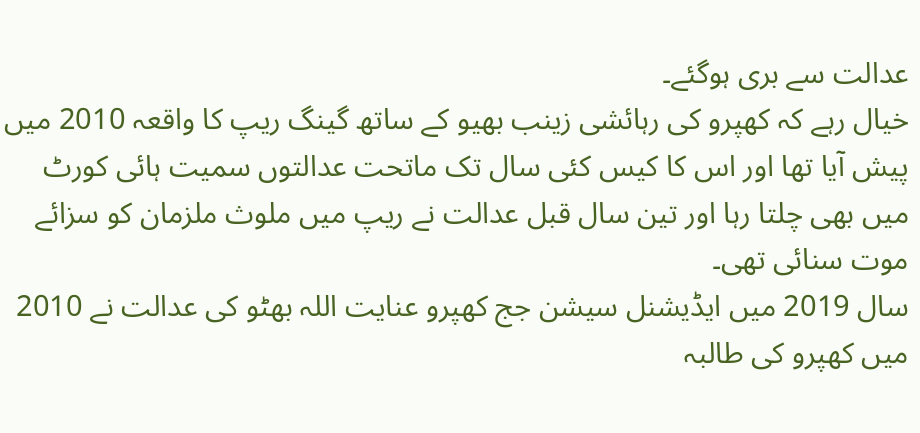عدالت سے بری ہوگئے۔
خیال رہے کہ کھپرو کی رہائشی زینب بھیو کے ساتھ گینگ ریپ کا واقعہ 2010 میں پیش آیا تھا اور اس کا کیس کئی سال تک ماتحت عدالتوں سمیت ہائی کورٹ میں بھی چلتا رہا اور تین سال قبل عدالت نے ریپ میں ملوث ملزمان کو سزائے موت سنائی تھی۔
سال 2019 میں ایڈیشنل سیشن جج کھپرو عنایت اللہ بھٹو کی عدالت نے 2010 میں کھپرو کی طالبہ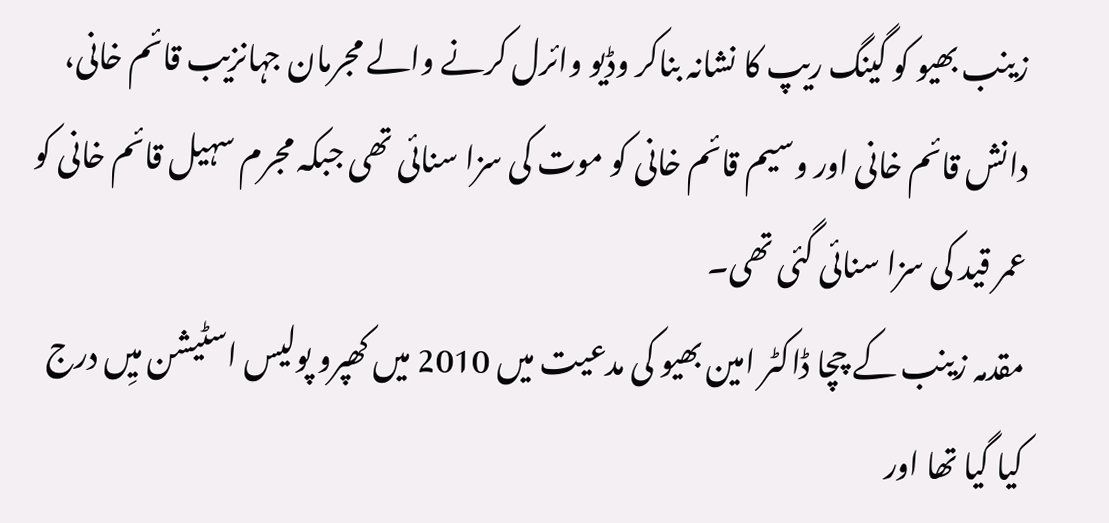زینب بھیو کو گینگ ریپ کا نشانہ بناکر وڈیو وائرل کرنے والے مجرمان جہانزیب قائم خانی، دانش قائم خانی اور وسیم قائم خانی کو موت کی سزا سنائی تھی جبکہ مجرم سہیل قائم خانی کو عمر قید کی سزا سنائی گئی تھی۔
مقدمہ زینب کے چچا ڈاکٹر امین بھیو کی مدعیت میں 2010 میں کھپرو پولیس اسٹیشن میِں درج کیا گیا تھا اور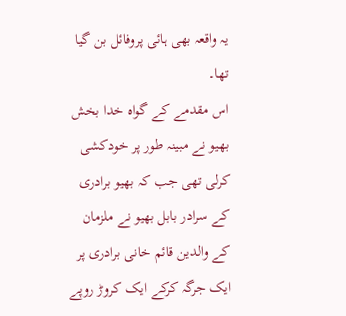یہ واقعہ بھی ہائی پروفائل بن گیا تھا۔
اس مقدمے کے گواہ خدا بخش بھیو نے مبینہ طور پر خودکشی کرلی تھی جب کہ بھیو برادری کے سرادر بابل بھیو نے ملزمان کے والدین قائم خانی برادری پر ایک جرگہ کرکے ایک کروڑ روپے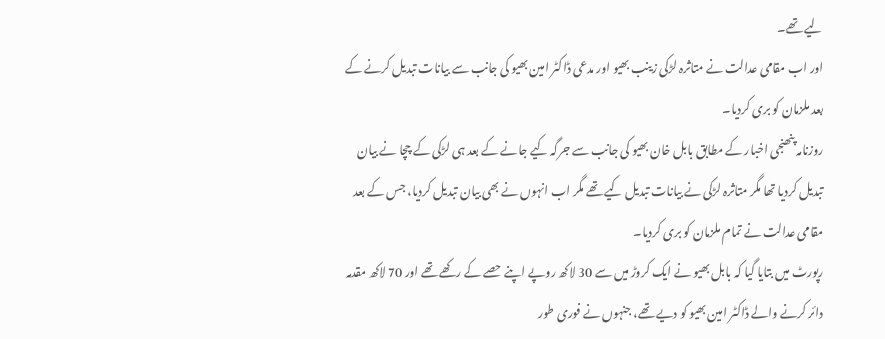لیے تھے۔
اور اب مقامی عدالت نے متاثرہ لڑکی زینب بھیو اور مدعی ڈاکٹر امین بھیو کی جانب سے بیانات تبدیل کرنے کے بعد ملزمان کو بری کردیا۔
روزنامہ پنھنجی اخبار کے مطابق بابل خان بھیو کی جانب سے جرگہ کیے جانے کے بعد ہی لڑکی کے چچا نے بیان تبدیل کردیا تھا مگر متاثرہ لڑکی نے بیانات تبدیل کیے تھے مگر اب انہوں نے بھی بیان تبدیل کردیا، جس کے بعد مقامی عدالت نے تمام ملزمان کو بری کردیا۔
رپورٹ میں بتایا گیا کہ بابل بھیو نے ایک کروڑ میں سے 30 لاکھ روپے اپنے حصے کے رکھے تھے اور 70 لاکھ مقدمہ دائر کرنے والے ڈاکٹر امین بھیو کو دیے تھے، جنہوں نے فوری طور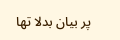پر بیان بدلا تھا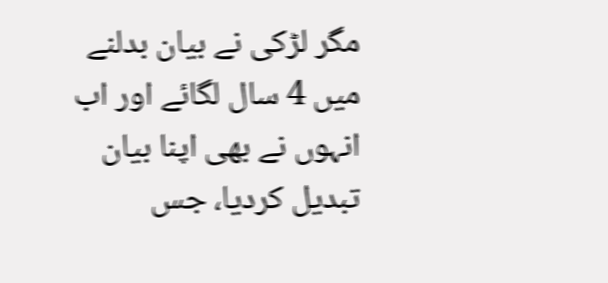مگر لڑکی نے بیان بدلنے میں 4 سال لگائے اور اب انہوں نے بھی اپنا بیان تبدیل کردیا، جس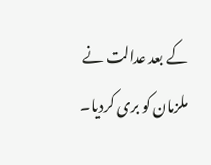کے بعد عدالت نے ملزمان کو بری کردیا۔